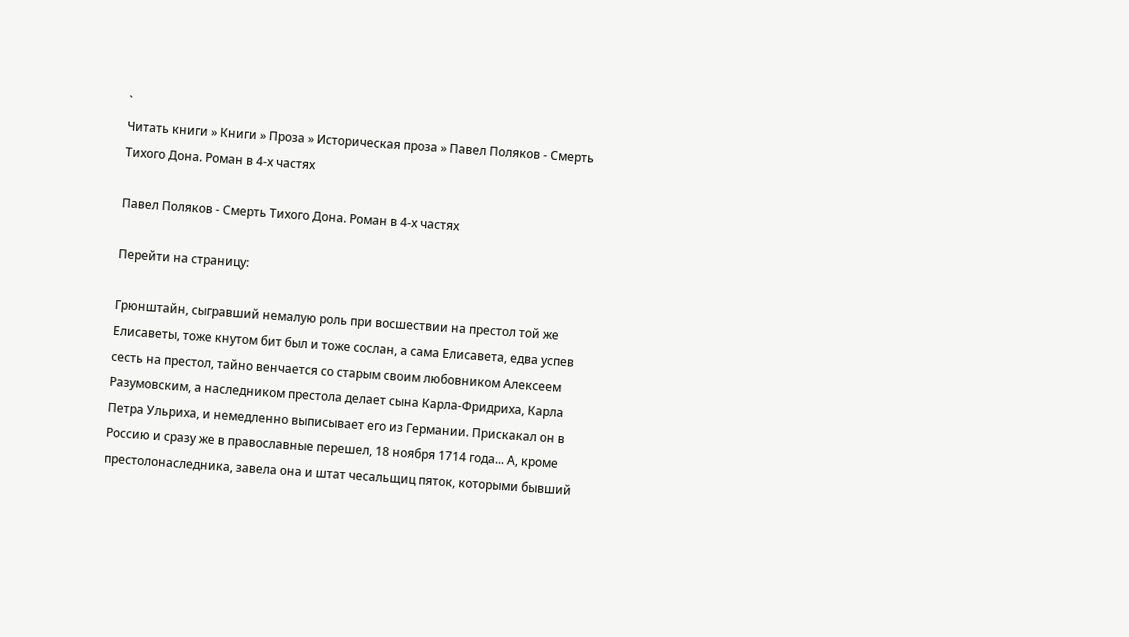`
Читать книги » Книги » Проза » Историческая проза » Павел Поляков - Смерть Тихого Дона. Роман в 4-х частях

Павел Поляков - Смерть Тихого Дона. Роман в 4-х частях

Перейти на страницу:

Грюнштайн, сыгравший немалую роль при восшествии на престол той же Елисаветы, тоже кнутом бит был и тоже сослан, а сама Елисавета, едва успев сесть на престол, тайно венчается со старым своим любовником Алексеем Разумовским, а наследником престола делает сына Карла-Фридриха, Карла Петра Ульриха, и немедленно выписывает его из Германии. Прискакал он в Россию и сразу же в православные перешел, 18 ноября 1714 года... А, кроме престолонаследника, завела она и штат чесальщиц пяток, которыми бывший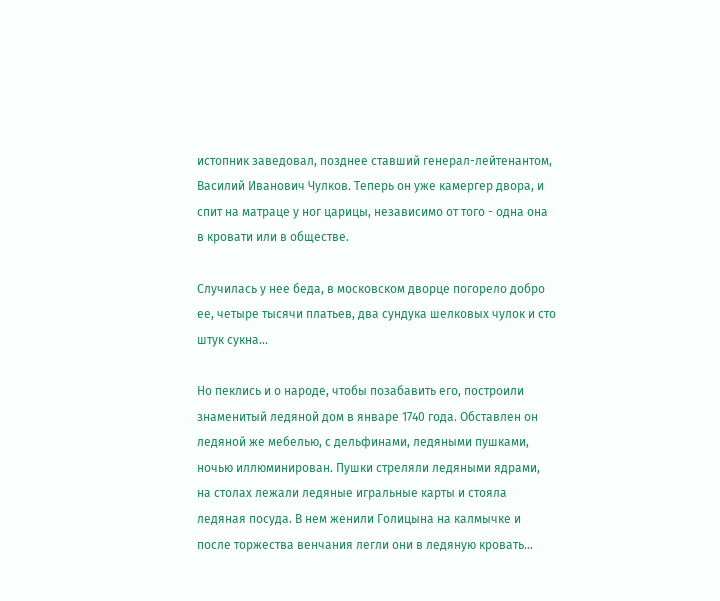истопник заведовал, позднее ставший генерал-лейтенантом, Василий Иванович Чулков. Теперь он уже камергер двора, и спит на матраце у ног царицы, независимо от того - одна она в кровати или в обществе.

Случилась у нее беда, в московском дворце погорело добро ее, четыре тысячи платьев, два сундука шелковых чулок и сто штук сукна...

Но пеклись и о народе, чтобы позабавить его, построили знаменитый ледяной дом в январе 1740 года. Обставлен он ледяной же мебелью, с дельфинами, ледяными пушками, ночью иллюминирован. Пушки стреляли ледяными ядрами, на столах лежали ледяные игральные карты и стояла ледяная посуда. В нем женили Голицына на калмычке и после торжества венчания легли они в ледяную кровать...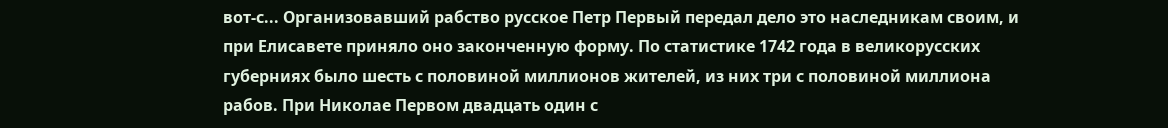вот-с... Организовавший рабство русское Петр Первый передал дело это наследникам своим, и при Елисавете приняло оно законченную форму. По статистике 1742 года в великорусских губерниях было шесть с половиной миллионов жителей, из них три с половиной миллиона рабов. При Николае Первом двадцать один с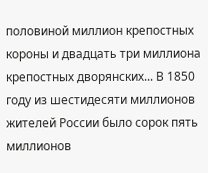половиной миллион крепостных короны и двадцать три миллиона крепостных дворянских... В 1850 году из шестидесяти миллионов жителей России было сорок пять миллионов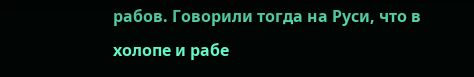рабов. Говорили тогда на Руси, что в холопе и рабе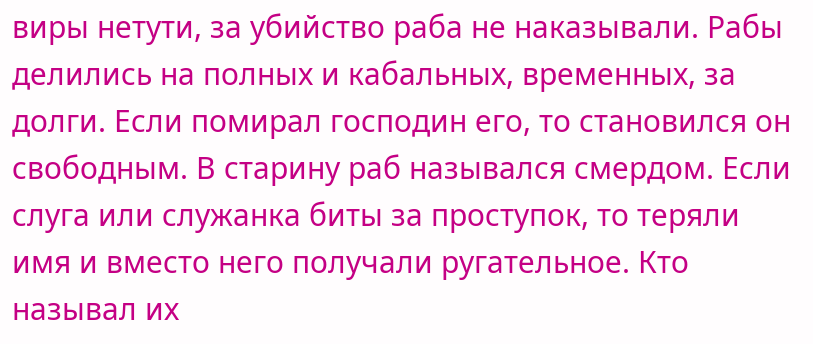виры нетути, за убийство раба не наказывали. Рабы делились на полных и кабальных, временных, за долги. Если помирал господин его, то становился он свободным. В старину раб назывался смердом. Если слуга или служанка биты за проступок, то теряли имя и вместо него получали ругательное. Кто называл их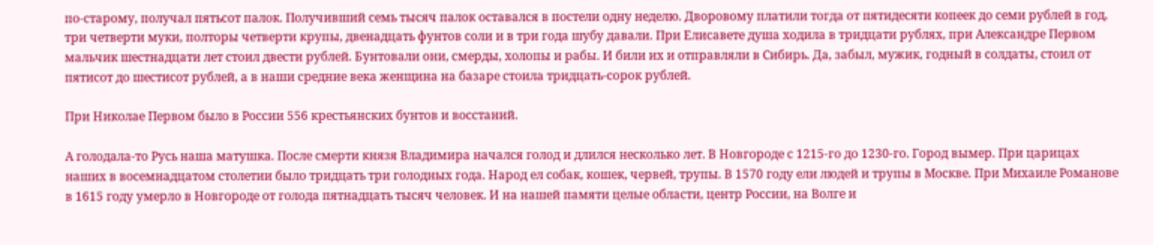по-старому, получал пятьсот палок. Получивший семь тысяч палок оставался в постели одну неделю. Дворовому платили тогда от пятидесяти копеек до семи рублей в год, три четверти муки, полторы четверти крупы, двенадцать фунтов соли и в три года шубу давали. При Елисавете душа ходила в тридцати рублях, при Александре Первом мальчик шестнадцати лет стоил двести рублей. Бунтовали они, смерды, холопы и рабы. И били их и отправляли в Сибирь. Да, забыл, мужик, годный в солдаты, стоил от пятисот до шестисот рублей, а в наши средние века женщина на базаре стоила тридцать-сорок рублей.

При Николае Первом было в России 556 крестьянских бунтов и восстаний.

А голодала-то Русь наша матушка. После смерти князя Владимира начался голод и длился несколько лет. В Новгороде с 1215-го до 1230-го. Город вымер. При царицах наших в восемнадцатом столетии было тридцать три голодных года. Народ ел собак, кошек, червей, трупы. В 1570 году ели людей и трупы в Москве. При Михаиле Романове в 1615 году умерло в Новгороде от голода пятнадцать тысяч человек. И на нашей памяти целые области, центр России, на Волге и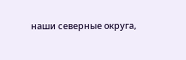наши северные округа,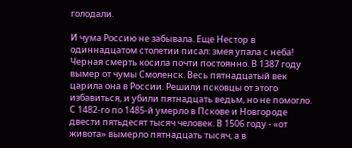голодали.

И чума Россию не забывала. Еще Нестор в одиннадцатом столетии писал: змея упала с неба! Черная смерть косила почти постоянно. В 1387 году вымер от чумы Смоленск. Весь пятнадцатый век царила она в России. Решили псковцы от этого избавиться, и убили пятнадцать ведьм, но не помогло. С 1482-го по 1485-й умерло в Пскове и Новгороде двести пятьдесят тысяч человек. В 1506 году - «от живота» вымерло пятнадцать тысяч, а в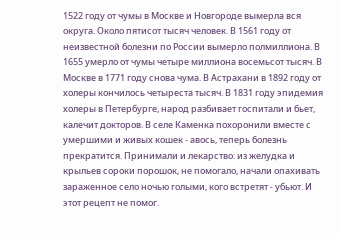1522 году от чумы в Москве и Новгороде вымерла вся округа. Около пятисот тысяч человек. В 1561 году от неизвестной болезни по России вымерло полмиллиона. В 1655 умерло от чумы четыре миллиона восемьсот тысяч. В Москве в 1771 году снова чума. В Астрахани в 1892 году от холеры кончилось четыреста тысяч. В 1831 году эпидемия холеры в Петербурге, народ разбивает госпитали и бьет, калечит докторов. В селе Каменка похоронили вместе с умершими и живых кошек - авось, теперь болезнь прекратится. Принимали и лекарство: из желудка и крыльев сороки порошок, не помогало, начали опахивать зараженное село ночью голыми, кого встретят - убьют. И этот рецепт не помог.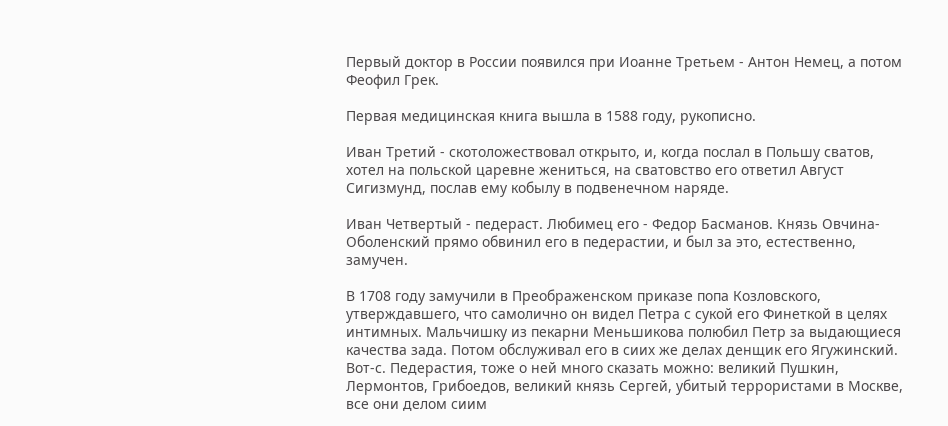Первый доктор в России появился при Иоанне Третьем - Антон Немец, а потом Феофил Грек.

Первая медицинская книга вышла в 1588 году, рукописно.

Иван Третий - скотоложествовал открыто, и, когда послал в Польшу сватов, хотел на польской царевне жениться, на сватовство его ответил Август Сигизмунд, послав ему кобылу в подвенечном наряде.

Иван Четвертый - педераст. Любимец его - Федор Басманов. Князь Овчина-Оболенский прямо обвинил его в педерастии, и был за это, естественно, замучен.

В 1708 году замучили в Преображенском приказе попа Козловского, утверждавшего, что самолично он видел Петра с сукой его Финеткой в целях интимных. Мальчишку из пекарни Меньшикова полюбил Петр за выдающиеся качества зада. Потом обслуживал его в сиих же делах денщик его Ягужинский. Вот-с. Педерастия, тоже о ней много сказать можно: великий Пушкин, Лермонтов, Грибоедов, великий князь Сергей, убитый террористами в Москве, все они делом сиим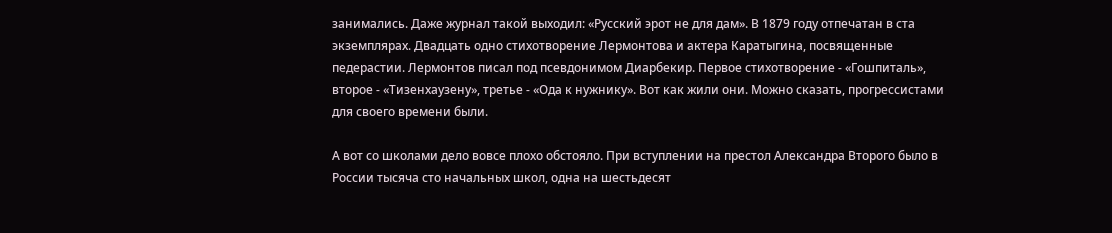занимались. Даже журнал такой выходил: «Русский эрот не для дам». В 1879 году отпечатан в ста экземплярах. Двадцать одно стихотворение Лермонтова и актера Каратыгина, посвященные педерастии. Лермонтов писал под псевдонимом Диарбекир. Первое стихотворение - «Гошпиталь», второе - «Тизенхаузену», третье - «Ода к нужнику». Вот как жили они. Можно сказать, прогрессистами для своего времени были.

А вот со школами дело вовсе плохо обстояло. При вступлении на престол Александра Второго было в России тысяча сто начальных школ, одна на шестьдесят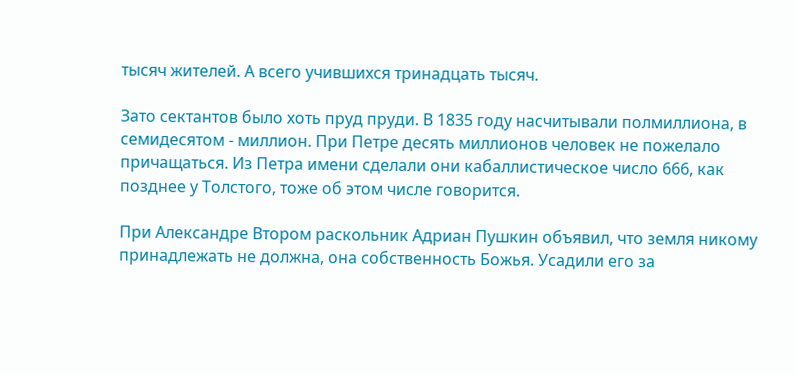тысяч жителей. А всего учившихся тринадцать тысяч.

Зато сектантов было хоть пруд пруди. В 1835 году насчитывали полмиллиона, в семидесятом - миллион. При Петре десять миллионов человек не пожелало причащаться. Из Петра имени сделали они кабаллистическое число 666, как позднее у Толстого, тоже об этом числе говорится.

При Александре Втором раскольник Адриан Пушкин объявил, что земля никому принадлежать не должна, она собственность Божья. Усадили его за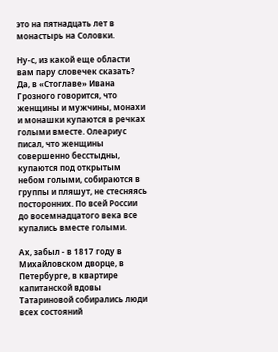это на пятнадцать лет в монастырь на Соловки.

Ну-с, из какой еще области вам пару словечек сказать? Да, в «Стоглаве» Ивана Грозного говорится, что женщины и мужчины, монахи и монашки купаются в речках голыми вместе. Олеариус писал, что женщины совершенно бесстыдны, купаются под открытым небом голыми, собираются в группы и пляшут, не стесняясь посторонних. По всей России до восемнадцатого века все купались вместе голыми.

Ах, забыл - в 1817 году в Михайловском дворце, в Петербурге, в квартире капитанской вдовы Татариновой собирались люди всех состояний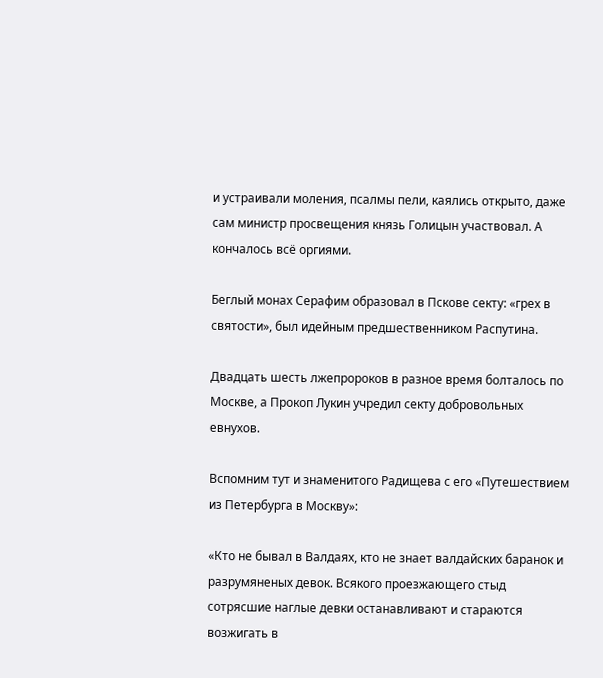и устраивали моления, псалмы пели, каялись открыто, даже сам министр просвещения князь Голицын участвовал. А кончалось всё оргиями.

Беглый монах Серафим образовал в Пскове секту: «грех в святости», был идейным предшественником Распутина.

Двадцать шесть лжепророков в разное время болталось по Москве, а Прокоп Лукин учредил секту добровольных евнухов.

Вспомним тут и знаменитого Радищева с его «Путешествием из Петербурга в Москву»:

«Кто не бывал в Валдаях, кто не знает валдайских баранок и разрумяненых девок. Всякого проезжающего стыд сотрясшие наглые девки останавливают и стараются возжигать в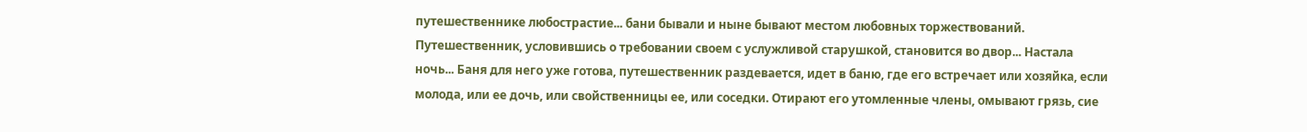путешественнике любострастие... бани бывали и ныне бывают местом любовных торжествований. Путешественник, условившись о требовании своем с услужливой старушкой, становится во двор... Настала ночь... Баня для него уже готова, путешественник раздевается, идет в баню, где его встречает или хозяйка, если молода, или ее дочь, или свойственницы ее, или соседки. Отирают его утомленные члены, омывают грязь, сие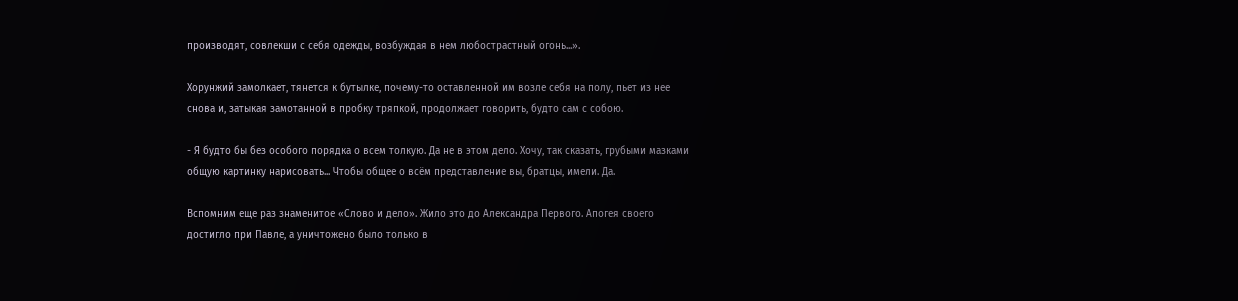производят, совлекши с себя одежды, возбуждая в нем любострастный огонь...».

Хорунжий замолкает, тянется к бутылке, почему-то оставленной им возле себя на полу, пьет из нее снова и, затыкая замотанной в пробку тряпкой, продолжает говорить, будто сам с собою.

- Я будто бы без особого порядка о всем толкую. Да не в этом дело. Хочу, так сказать, грубыми мазками общую картинку нарисовать... Чтобы общее о всём представление вы, братцы, имели. Да.

Вспомним еще раз знаменитое «Слово и дело». Жило это до Александра Первого. Апогея своего достигло при Павле, а уничтожено было только в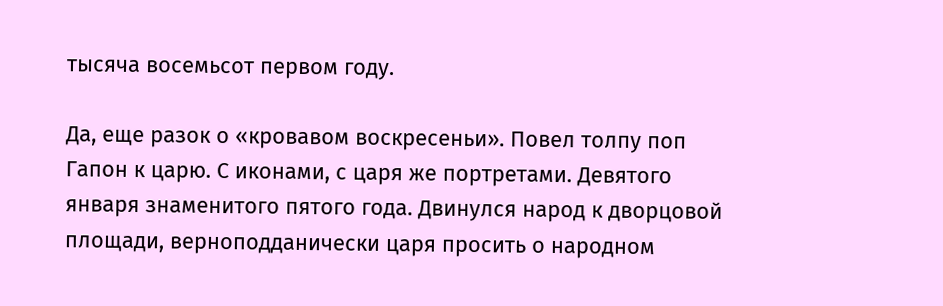тысяча восемьсот первом году.

Да, еще разок о «кровавом воскресеньи». Повел толпу поп Гапон к царю. С иконами, с царя же портретами. Девятого января знаменитого пятого года. Двинулся народ к дворцовой площади, верноподданически царя просить о народном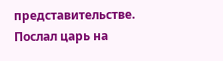представительстве. Послал царь на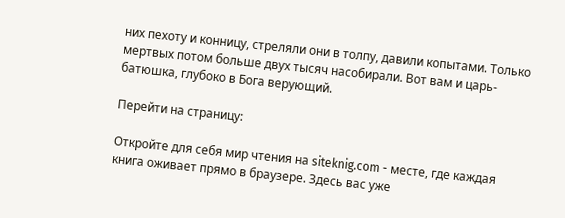них пехоту и конницу, стреляли они в толпу, давили копытами. Только мертвых потом больше двух тысяч насобирали. Вот вам и царь-батюшка, глубоко в Бога верующий.

Перейти на страницу:

Откройте для себя мир чтения на siteknig.com - месте, где каждая книга оживает прямо в браузере. Здесь вас уже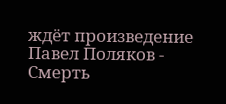ждёт произведение Павел Поляков - Смерть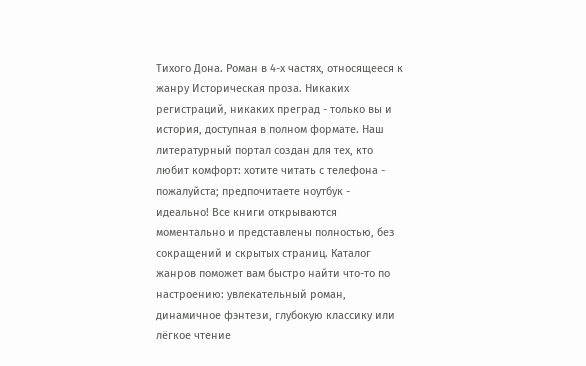Тихого Дона. Роман в 4-х частях, относящееся к жанру Историческая проза. Никаких регистраций, никаких преград - только вы и история, доступная в полном формате. Наш литературный портал создан для тех, кто любит комфорт: хотите читать с телефона - пожалуйста; предпочитаете ноутбук - идеально! Все книги открываются моментально и представлены полностью, без сокращений и скрытых страниц. Каталог жанров поможет вам быстро найти что-то по настроению: увлекательный роман, динамичное фэнтези, глубокую классику или лёгкое чтение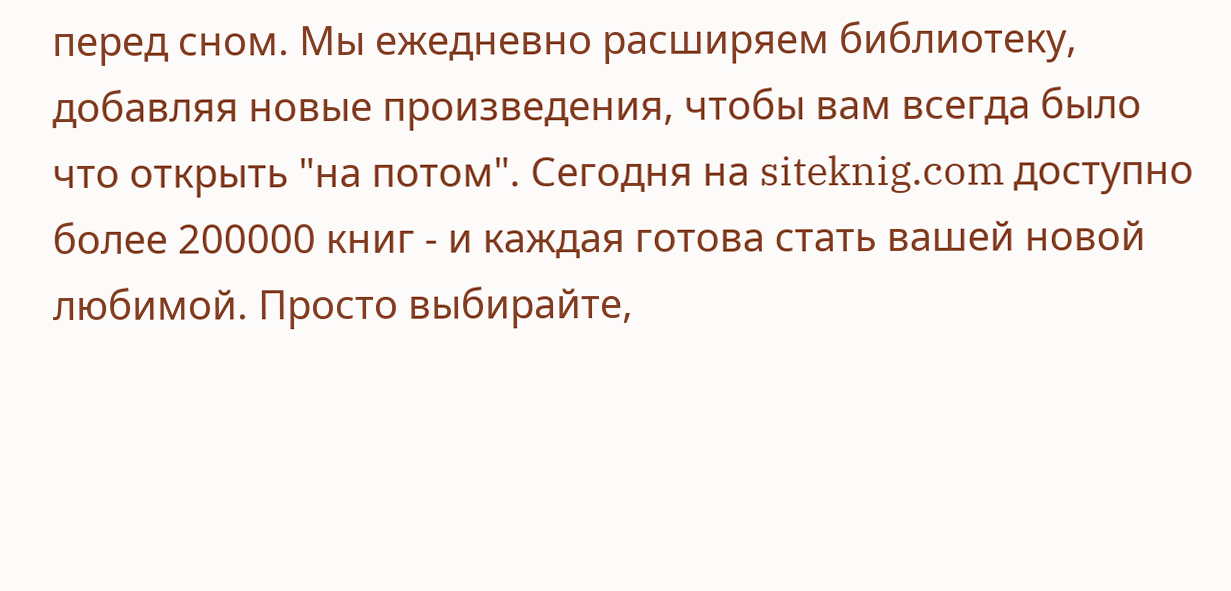перед сном. Мы ежедневно расширяем библиотеку, добавляя новые произведения, чтобы вам всегда было что открыть "на потом". Сегодня на siteknig.com доступно более 200000 книг - и каждая готова стать вашей новой любимой. Просто выбирайте,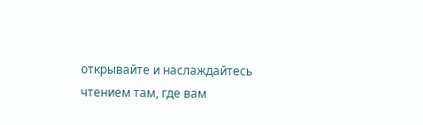открывайте и наслаждайтесь чтением там, где вам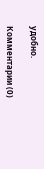удобно.

Комментарии (0)